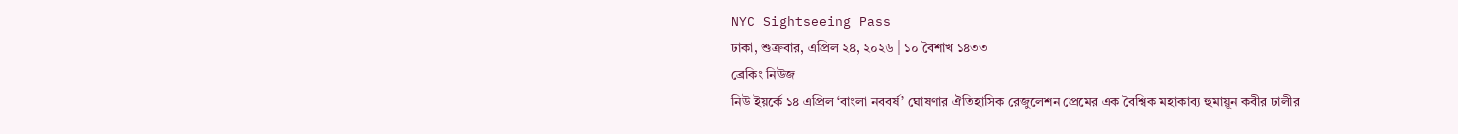NYC Sightseeing Pass
ঢাকা, শুক্রবার, এপ্রিল ২৪, ২০২৬ | ১০ বৈশাখ ১৪৩৩
ব্রেকিং নিউজ
নিউ ইয়র্কে ১৪ এপ্রিল ‘বাংলা নববর্ষ’ ঘোষণার ঐতিহাসিক রেজুলেশন প্রেমের এক বৈশ্বিক মহাকাব্য হুমায়ূন কবীর ঢালীর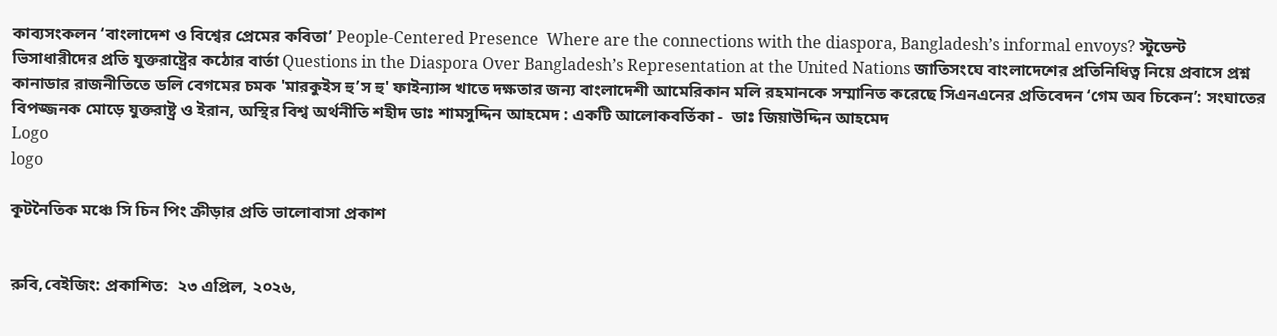কাব্যসংকলন ‘বাংলাদেশ ও বিশ্বের প্রেমের কবিতা’ People-Centered Presence  Where are the connections with the diaspora, Bangladesh’s informal envoys? স্টুডেন্ট ভিসাধারীদের প্রতি যুক্তরাষ্ট্রের কঠোর বার্তা Questions in the Diaspora Over Bangladesh’s Representation at the United Nations জাতিসংঘে বাংলাদেশের প্রতিনিধিত্ব নিয়ে প্রবাসে প্রশ্ন কানাডার রাজনীতিতে ডলি বেগমের চমক 'মারকুইস হু’স হু' ফাইন্যান্স খাতে দক্ষতার জন্য বাংলাদেশী আমেরিকান মলি রহমানকে সম্মানিত করেছে সিএনএনের প্রতিবেদন ‘গেম অব চিকেন’: সংঘাতের বিপজ্জনক মোড়ে যুক্তরাষ্ট্র ও ইরান, অস্থির বিশ্ব অর্থনীতি শহীদ ডাঃ শামসুদ্দিন আহমেদ : একটি আলোকবর্তিকা -  ডাঃ জিয়াউদ্দিন আহমেদ
Logo
logo

কূটনৈতিক মঞ্চে সি চিন পিং ক্রীড়ার প্রতি ভালোবাসা প্রকাশ


রুবি,বেইজিং: প্রকাশিত:  ২৩ এপ্রিল, ২০২৬,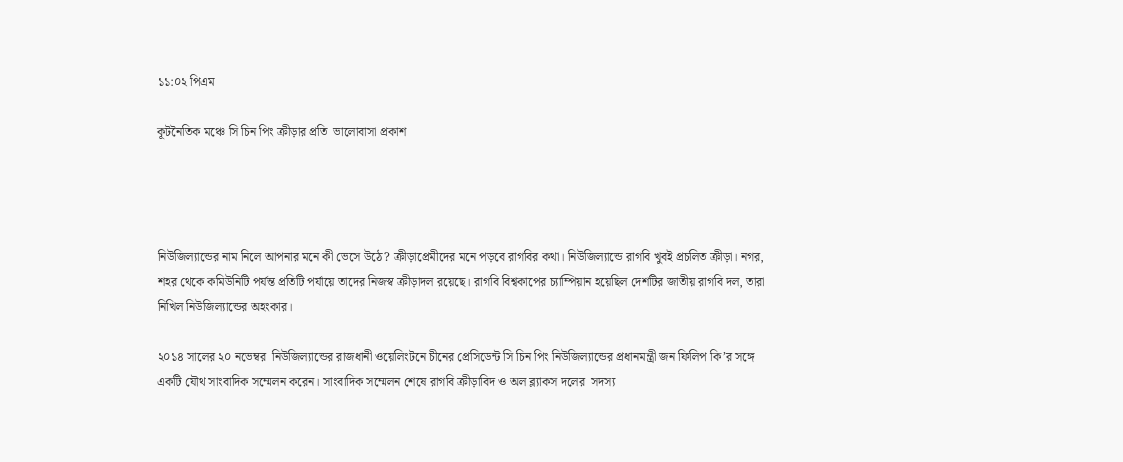১১:০২ পিএম

কূটনৈতিক মঞ্চে সি চিন পিং ক্রীড়ার প্রতি  ভালোবাসা প্রকাশ




নিউজিল্যান্ডের নাম নিলে আপনার মনে কী ভেসে উঠে? ক্রীড়াপ্রেমীদের মনে পড়বে রাগবির কথা। নিউজিল্যান্ডে রাগবি খুবই প্রচলিত ক্রীড়া। নগর, শহর থেকে কমিউনিটি পর্যন্ত প্রতিটি পর্যায়ে তাদের নিজস্ব ক্রীড়াদল রয়েছে। রাগবি বিশ্বকাপের চ্যাম্পিয়ান হয়েছিল দেশটির জাতীয় রাগবি দল, তারা নিখিল নিউজিল্যান্ডের অহংকার।

২০১৪ সালের ২০ নভেম্বর  নিউজিল্যান্ডের রাজধানী ওয়েলিংটনে চীনের প্রেসিডেন্ট সি চিন পিং নিউজিল্যান্ডের প্রধানমন্ত্রী জন ফিলিপ কি’র সঙ্গে একটি যৌথ সাংবাদিক সম্মেলন করেন। সাংবাদিক সম্মেলন শেষে রাগবি ক্রীড়াবিদ ও অল ব্ল্যাকস দলের  সদস্য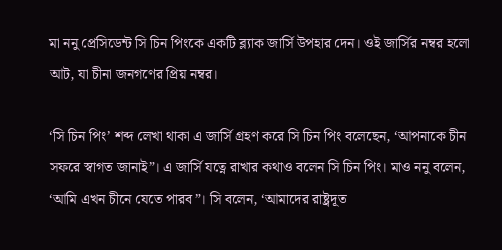মা ননু প্রেসিডেন্ট সি চিন পিংকে একটি ব্ল্যাক জার্সি উপহার দেন। ওই জার্সির নম্বর হলো আট, যা চীনা জনগণের প্রিয় নম্বর।

‘সি চিন পিং’ শব্দ লেখা থাকা এ জার্সি গ্রহণ করে সি চিন পিং বলেছেন, ‘আপনাকে চীন সফরে স্বাগত জানাই”। এ জার্সি যত্নে রাখার কথাও বলেন সি চিন পিং। মাও ননু বলেন, ‘আমি এখন চীনে যেতে পারব”। সি বলেন, ‘আমাদের রাষ্ট্রদূত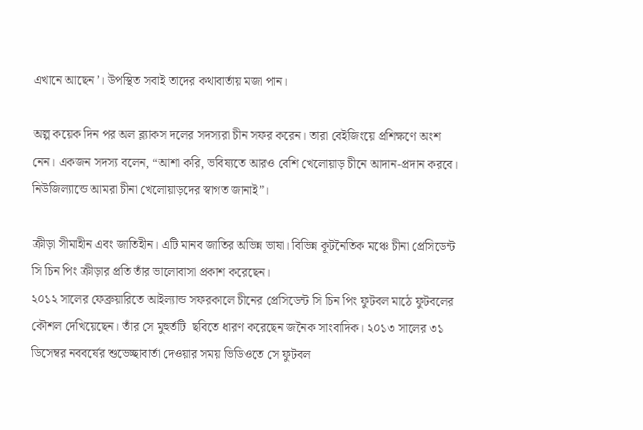এখানে আছেন’। উপস্থিত সবাই তাদের কথাবার্তায় মজা পান।

অল্প কয়েক দিন পর অল ব্ল্যাকস দলের সদস্যরা চীন সফর করেন। তারা বেইজিংয়ে প্রশিক্ষণে অংশ নেন। একজন সদস্য বলেন, “আশা করি, ভবিষ্যতে আরও বেশি খেলোয়াড় চীনে আদান-প্রদান করবে। নিউজিল্যান্ডে আমরা চীনা খেলোয়াড়দের স্বাগত জানাই”।

ক্রীড়া সীমাহীন এবং জাতিহীন। এটি মানব জাতির অভিন্ন ভাষা। বিভিন্ন কূটনৈতিক মঞ্চে চীনা প্রেসিডেন্ট সি চিন পিং ক্রীড়ার প্রতি তাঁর ভালোবাসা প্রকাশ করেছেন।
২০১২ সালের ফেব্রুয়ারিতে আইল্যান্ড সফরকালে চীনের প্রেসিডেন্ট সি চিন পিং ফুটবল মাঠে ফুটবলের কৌশল দেখিয়েছেন। তাঁর সে মুহুর্তটি  ছবিতে ধারণ করেছেন জনৈক সাংবাদিক। ২০১৩ সালের ৩১ ডিসেম্বর নববর্ষের শুভেচ্ছাবার্তা দেওয়ার সময় ভিডিওতে সে ফুটবল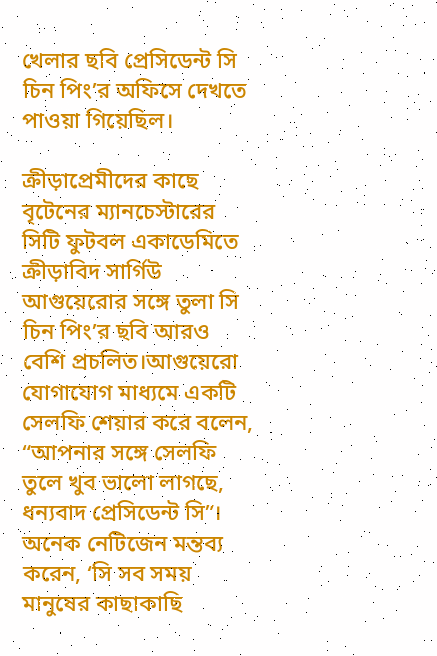খেলার ছবি প্রেসিডেন্ট সি চিন পিং’র অফিসে দেখতে পাওয়া গিয়েছিল।

ক্রীড়াপ্রেমীদের কাছে বৃটেনের ম্যানচেস্টারের সিটি ফুটবল একাডেমিতে ক্রীড়াবিদ সার্গিউ আগুয়েরোর সঙ্গে তুলা সি চিন পিং’র ছবি আরও বেশি প্রচলিত।আগুয়েরো যোগাযোগ মাধ্যমে একটি সেলফি শেয়ার করে বলেন, “আপনার সঙ্গে সেলফি তুলে খুব ভালো লাগছে, ধন্যবাদ প্রেসিডেন্ট সি”। অনেক নেটিজেন মন্তব্য করেন, ‘সি সব সময় মানুষের কাছাকাছি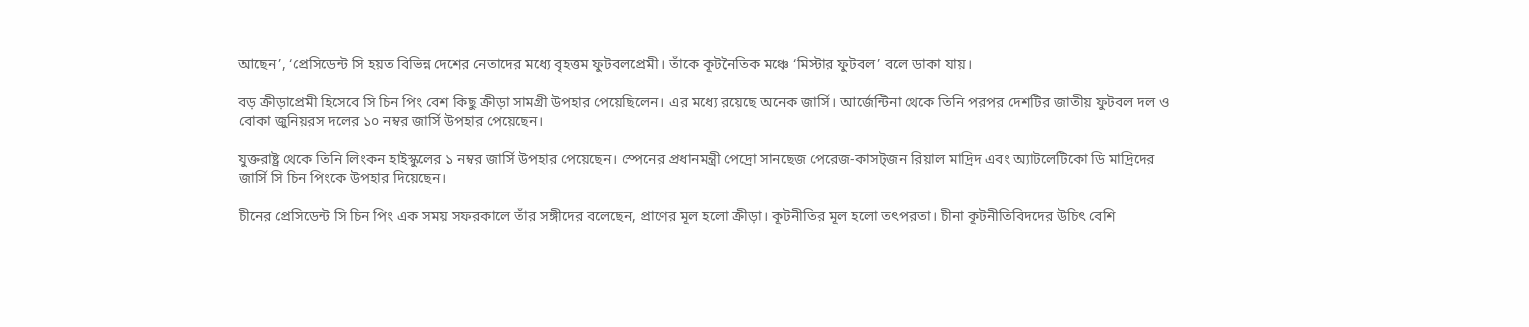আছেন’, ‘প্রেসিডেন্ট সি হয়ত বিভিন্ন দেশের নেতাদের মধ্যে বৃহত্তম ফুটবলপ্রেমী। তাঁকে কূটনৈতিক মঞ্চে ‘মিস্টার ফুটবল’ বলে ডাকা যায়।

বড় ক্রীড়াপ্রেমী হিসেবে সি চিন পিং বেশ কিছু ক্রীড়া সামগ্রী উপহার পেয়েছিলেন। এর মধ্যে রয়েছে অনেক জার্সি। আর্জেন্টিনা থেকে তিনি পরপর দেশটির জাতীয় ফুটবল দল ও বোকা জুনিয়রস দলের ১০ নম্বর জার্সি উপহার পেয়েছেন।

যুক্তরাষ্ট্র থেকে তিনি লিংকন হাইস্কুলের ১ নম্বর জার্সি উপহার পেয়েছেন। স্পেনের প্রধানমন্ত্রী পেদ্রো সানছেজ পেরেজ-কাসট্জন রিয়াল মাদ্রিদ এবং অ্যাটলেটিকো ডি মাদ্রিদের জার্সি সি চিন পিংকে উপহার দিয়েছেন।

চীনের প্রেসিডেন্ট সি চিন পিং এক সময় সফরকালে তাঁর সঙ্গীদের বলেছেন, প্রাণের মূল হলো ক্রীড়া। কূটনীতির মূল হলো তৎপরতা। চীনা কূটনীতিবিদদের উচিৎ বেশি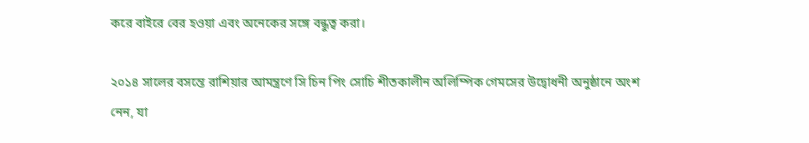করে বাইরে বের হওয়া এবং অনেকের সঙ্গে বন্ধুত্ব করা।

২০১৪ সালের বসন্তে রাশিয়ার আমন্ত্রণে সি চিন পিং সোচি শীতকালীন অলিম্পিক গেমসের উদ্বোধনী অনুষ্ঠানে অংশ নেন, যা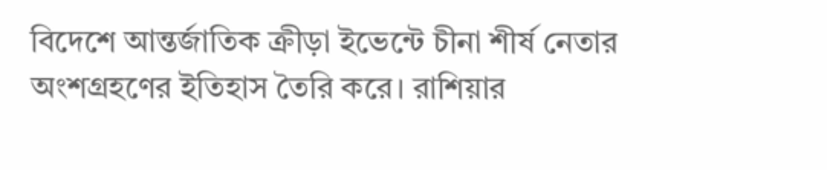বিদেশে আন্তর্জাতিক ক্রীড়া ইভেন্টে চীনা শীর্ষ নেতার অংশগ্রহণের ইতিহাস তৈরি করে। রাশিয়ার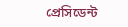প্রেসিডেন্ট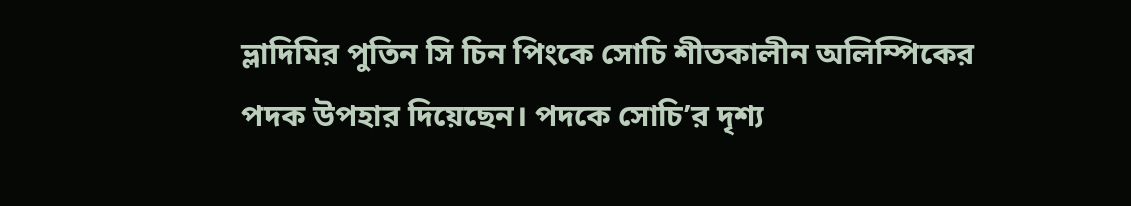ভ্লাদিমির পুতিন সি চিন পিংকে সোচি শীতকালীন অলিম্পিকের পদক উপহার দিয়েছেন। পদকে সোচি’র দৃশ্য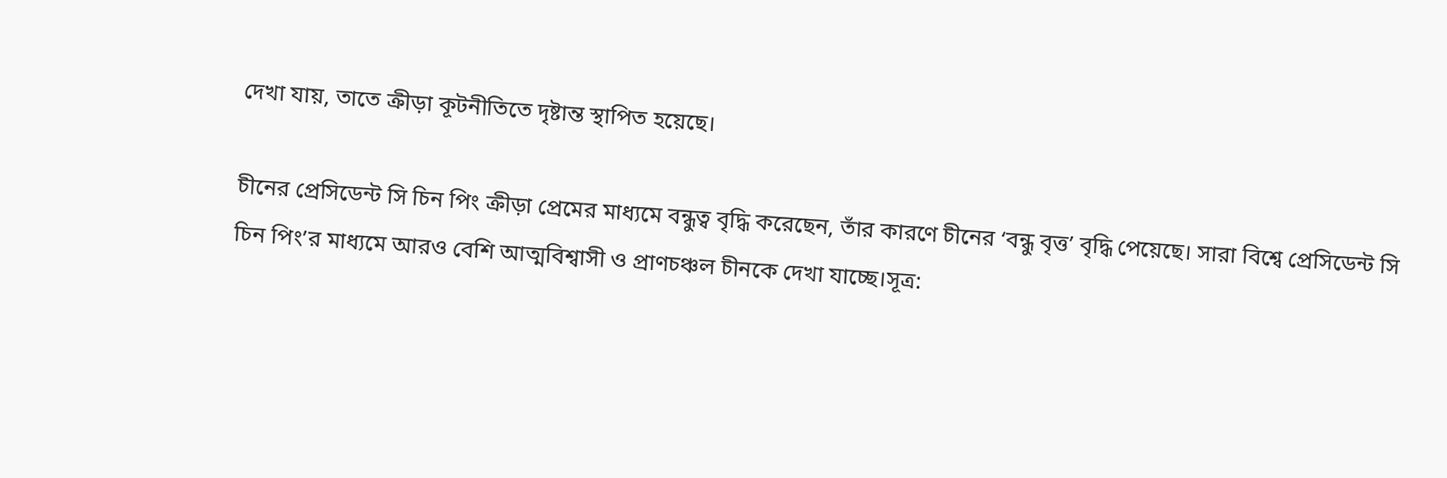দেখা যায়, তাতে ক্রীড়া কূটনীতিতে দৃষ্টান্ত স্থাপিত হয়েছে।

চীনের প্রেসিডেন্ট সি চিন পিং ক্রীড়া প্রেমের মাধ্যমে বন্ধুত্ব বৃদ্ধি করেছেন, তাঁর কারণে চীনের ‘বন্ধু বৃত্ত’ বৃদ্ধি পেয়েছে। সারা বিশ্বে প্রেসিডেন্ট সি চিন পিং’র মাধ্যমে আরও বেশি আত্মবিশ্বাসী ও প্রাণচঞ্চল চীনকে দেখা যাচ্ছে।সূত্র: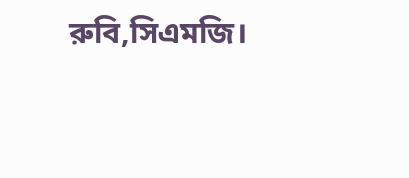রুবি,সিএমজি।